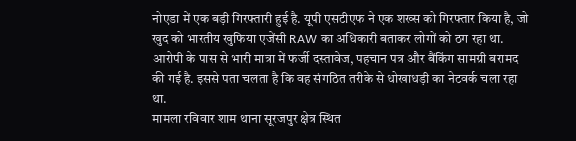नोएडा में एक बड़ी गिरफ्तारी हुई है. यूपी एसटीएफ ने एक शख्स को गिरफ्तार किया है, जो खुद को भारतीय खुफिया एजेंसी RAW का अधिकारी बताकर लोगों को ठग रहा था. आरोपी के पास से भारी मात्रा में फर्जी दस्तावेज, पहचान पत्र और बैंकिंग सामग्री बरामद की गई है. इससे पता चलता है कि वह संगठित तरीके से धोखाधड़ी का नेटवर्क चला रहा था.
मामला रविवार शाम थाना सूरजपुर क्षेत्र स्थित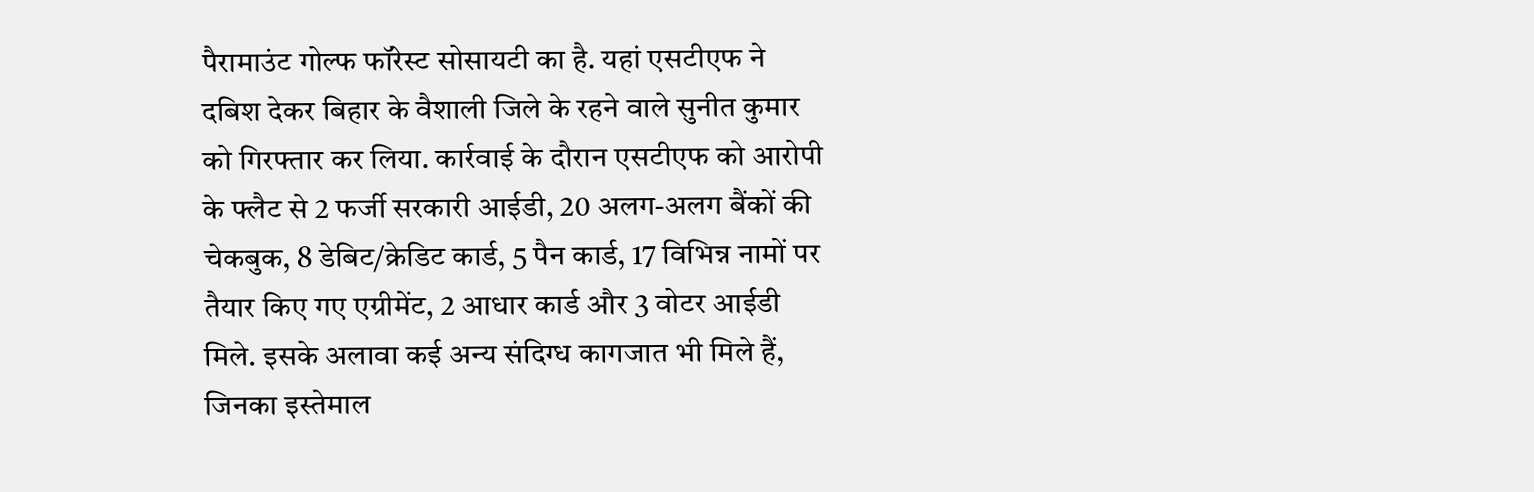पैरामाउंट गोल्फ फॉरेस्ट सोसायटी का है. यहां एसटीएफ ने दबिश देकर बिहार के वैशाली जिले के रहने वाले सुनीत कुमार को गिरफ्तार कर लिया. कार्रवाई के दौरान एसटीएफ को आरोपी के फ्लैट से 2 फर्जी सरकारी आईडी, 20 अलग-अलग बैंकों की चेकबुक, 8 डेबिट/क्रेडिट कार्ड, 5 पैन कार्ड, 17 विभिन्न नामों पर तैयार किए गए एग्रीमेंट, 2 आधार कार्ड और 3 वोटर आईडी मिले. इसके अलावा कई अन्य संदिग्ध कागजात भी मिले हैं, जिनका इस्तेमाल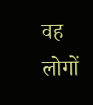वह लोगों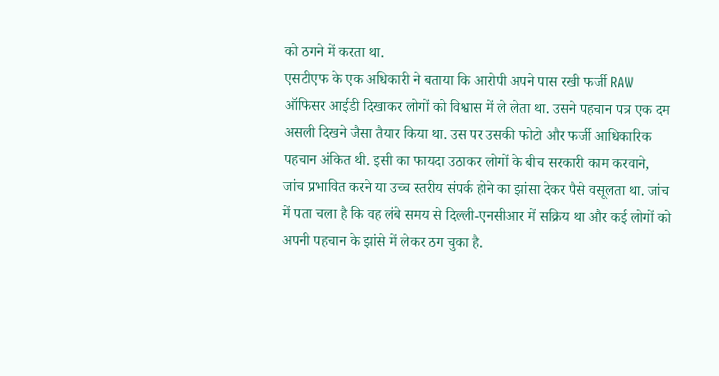को ठगने में करता था.
एसटीएफ के एक अधिकारी ने बताया कि आरोपी अपने पास रखी फर्जी RAW ऑफिसर आईडी दिखाकर लोगों को विश्वास में ले लेता था. उसने पहचान पत्र एक दम असली दिखने जैसा तैयार किया था. उस पर उसकी फोटो और फर्जी आधिकारिक पहचान अंकित थी. इसी का फायदा उठाकर लोगों के बीच सरकारी काम करवाने, जांच प्रभावित करने या उच्च स्तरीय संपर्क होने का झांसा देकर पैसे वसूलता था. जांच में पता चला है कि वह लंबे समय से दिल्ली-एनसीआर में सक्रिय था और कई लोगों को अपनी पहचान के झांसे में लेकर ठग चुका है.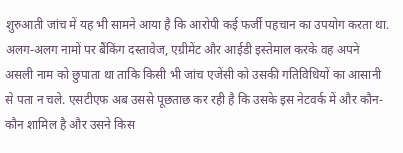शुरुआती जांच में यह भी सामने आया है कि आरोपी कई फर्जी पहचान का उपयोग करता था. अलग-अलग नामों पर बैंकिंग दस्तावेज, एग्रीमेंट और आईडी इस्तेमाल करके वह अपने असली नाम को छुपाता था ताकि किसी भी जांच एजेंसी को उसकी गतिविधियों का आसानी से पता न चले. एसटीएफ अब उससे पूछताछ कर रही है कि उसके इस नेटवर्क में और कौन-कौन शामिल है और उसने किस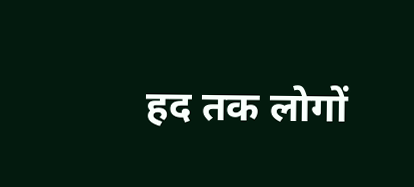हद तक लोगों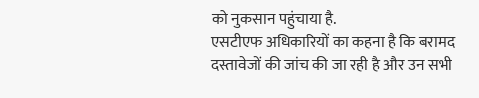को नुकसान पहुंचाया है.
एसटीएफ अधिकारियों का कहना है कि बरामद दस्तावेजों की जांच की जा रही है और उन सभी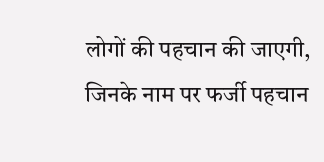लोगों की पहचान की जाएगी, जिनके नाम पर फर्जी पहचान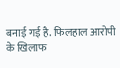बनाई गई है. फिलहाल आरोपी के खिलाफ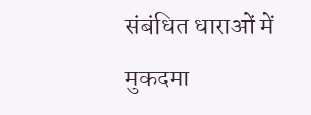संबंधित धाराओं में मुकदमा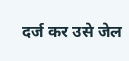दर्ज कर उसे जेल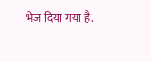भेज दिया गया है.